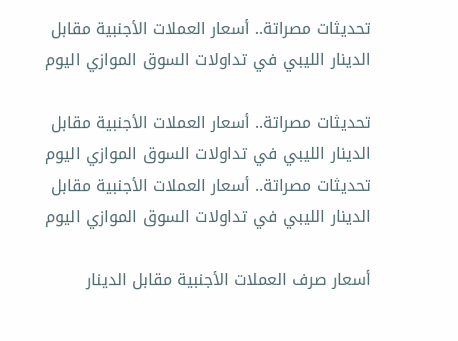تحديثات مصراتة.. أسعار العملات الأجنبية مقابل الدينار الليبي في تداولات السوق الموازي اليوم

تحديثات مصراتة.. أسعار العملات الأجنبية مقابل الدينار الليبي في تداولات السوق الموازي اليوم
تحديثات مصراتة.. أسعار العملات الأجنبية مقابل الدينار الليبي في تداولات السوق الموازي اليوم

أسعار صرف العملات الأجنبية مقابل الدينار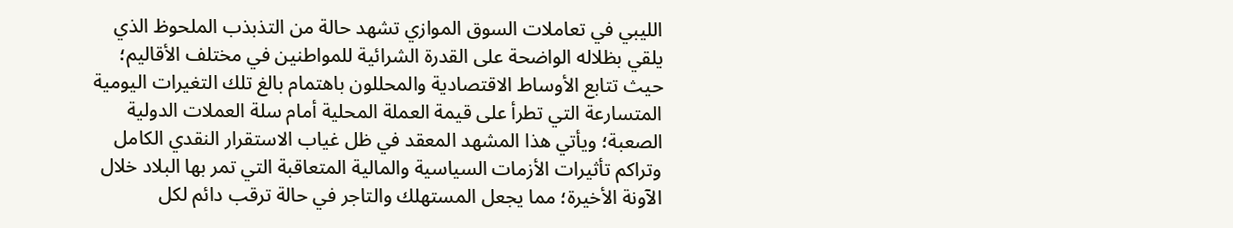الليبي في تعاملات السوق الموازي تشهد حالة من التذبذب الملحوظ الذي يلقي بظلاله الواضحة على القدرة الشرائية للمواطنين في مختلف الأقاليم؛ حيث تتابع الأوساط الاقتصادية والمحللون باهتمام بالغ تلك التغيرات اليومية المتسارعة التي تطرأ على قيمة العملة المحلية أمام سلة العملات الدولية الصعبة؛ ويأتي هذا المشهد المعقد في ظل غياب الاستقرار النقدي الكامل وتراكم تأثيرات الأزمات السياسية والمالية المتعاقبة التي تمر بها البلاد خلال الآونة الأخيرة؛ مما يجعل المستهلك والتاجر في حالة ترقب دائم لكل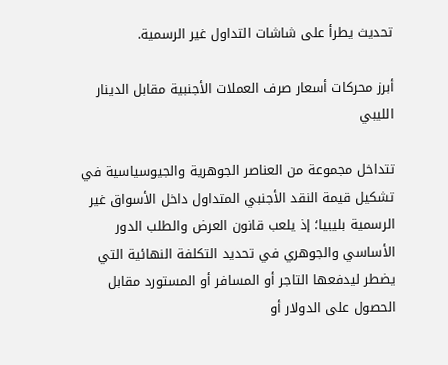تحديث يطرأ على شاشات التداول غير الرسمية.

أبرز محركات أسعار صرف العملات الأجنبية مقابل الدينار الليبي

تتداخل مجموعة من العناصر الجوهرية والجيوسياسية في تشكيل قيمة النقد الأجنبي المتداول داخل الأسواق غير الرسمية بليبيا؛ إذ يلعب قانون العرض والطلب الدور الأساسي والجوهري في تحديد التكلفة النهائية التي يضطر ليدفعها التاجر أو المسافر أو المستورد مقابل الحصول على الدولار أو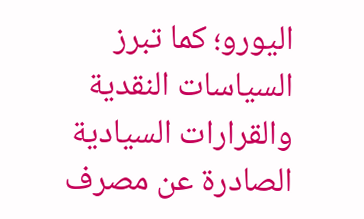اليورو؛ كما تبرز السياسات النقدية والقرارات السيادية الصادرة عن مصرف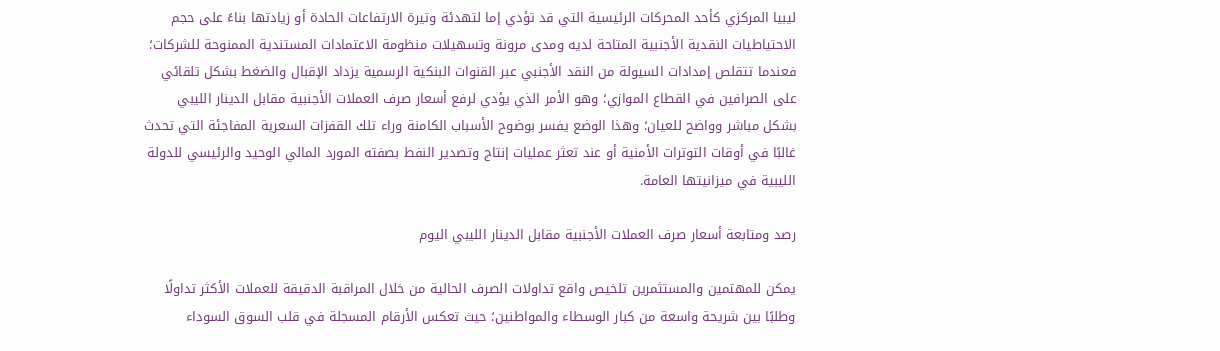ليبيا المركزي كأحد المحركات الرئيسية التي قد تؤدي إما لتهدئة وتيرة الارتفاعات الحادة أو زيادتها بناءً على حجم الاحتياطيات النقدية الأجنبية المتاحة لديه ومدى مرونة وتسهيلات منظومة الاعتمادات المستندية الممنوحة للشركات؛ فعندما تتقلص إمدادات السيولة من النقد الأجنبي عبر القنوات البنكية الرسمية يزداد الإقبال والضغط بشكل تلقائي على الصرافين في القطاع الموازي؛ وهو الأمر الذي يؤدي لرفع أسعار صرف العملات الأجنبية مقابل الدينار الليبي بشكل مباشر وواضح للعيان؛ وهذا الوضع يفسر بوضوح الأسباب الكامنة وراء تلك القفزات السعرية المفاجئة التي تحدث غالبًا في أوقات التوترات الأمنية أو عند تعثر عمليات إنتاج وتصدير النفط بصفته المورد المالي الوحيد والرئيسي للدولة الليبية في ميزانيتها العامة.

رصد ومتابعة أسعار صرف العملات الأجنبية مقابل الدينار الليبي اليوم

يمكن للمهتمين والمستثمرين تلخيص واقع تداولات الصرف الحالية من خلال المراقبة الدقيقة للعملات الأكثر تداولًا وطلبًا بين شريحة واسعة من كبار الوسطاء والمواطنين؛ حيث تعكس الأرقام المسجلة في قلب السوق السوداء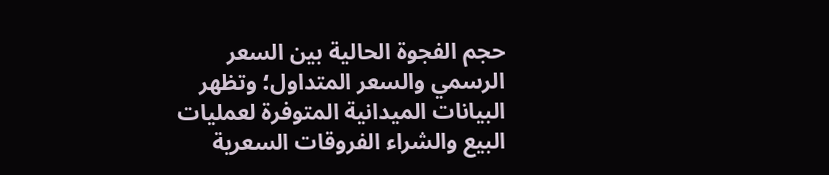حجم الفجوة الحالية بين السعر الرسمي والسعر المتداول؛ وتظهر البيانات الميدانية المتوفرة لعمليات البيع والشراء الفروقات السعرية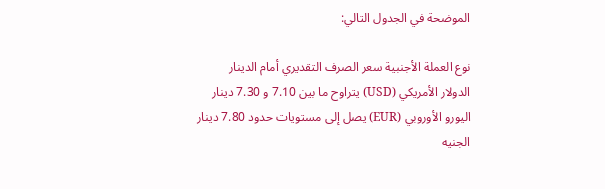الموضحة في الجدول التالي:

نوع العملة الأجنبية سعر الصرف التقديري أمام الدينار
الدولار الأمريكي (USD) يتراوح ما بين 7.10 و 7.30 دينار
اليورو الأوروبي (EUR) يصل إلى مستويات حدود 7.80 دينار
الجنيه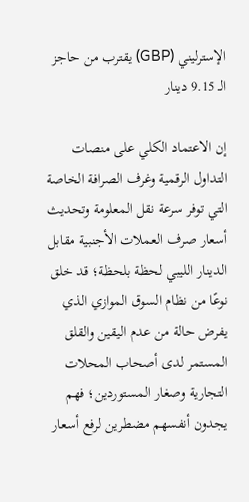الإسترليني (GBP) يقترب من حاجز الـ 9.15 دينار

إن الاعتماد الكلي على منصات التداول الرقمية وغرف الصرافة الخاصة التي توفر سرعة نقل المعلومة وتحديث أسعار صرف العملات الأجنبية مقابل الدينار الليبي لحظة بلحظة؛ قد خلق نوعًا من نظام السوق الموازي الذي يفرض حالة من عدم اليقين والقلق المستمر لدى أصحاب المحلات التجارية وصغار المستوردين؛ فهم يجدون أنفسهم مضطرين لرفع أسعار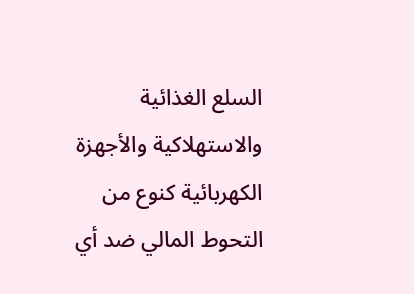السلع الغذائية والاستهلاكية والأجهزة الكهربائية كنوع من التحوط المالي ضد أي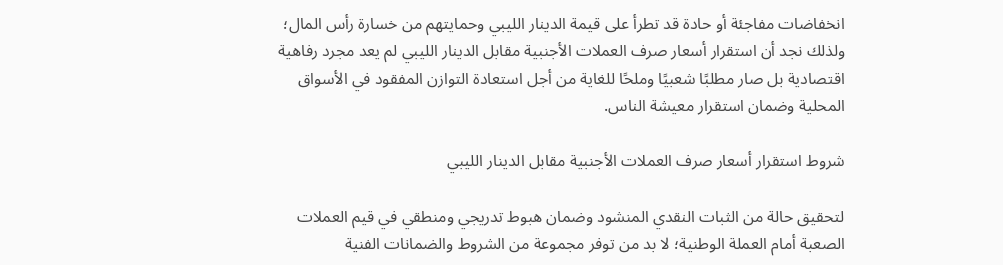انخفاضات مفاجئة أو حادة قد تطرأ على قيمة الدينار الليبي وحمايتهم من خسارة رأس المال؛ ولذلك نجد أن استقرار أسعار صرف العملات الأجنبية مقابل الدينار الليبي لم يعد مجرد رفاهية اقتصادية بل صار مطلبًا شعبيًا وملحًا للغاية من أجل استعادة التوازن المفقود في الأسواق المحلية وضمان استقرار معيشة الناس.

شروط استقرار أسعار صرف العملات الأجنبية مقابل الدينار الليبي

لتحقيق حالة من الثبات النقدي المنشود وضمان هبوط تدريجي ومنطقي في قيم العملات الصعبة أمام العملة الوطنية؛ لا بد من توفر مجموعة من الشروط والضمانات الفنية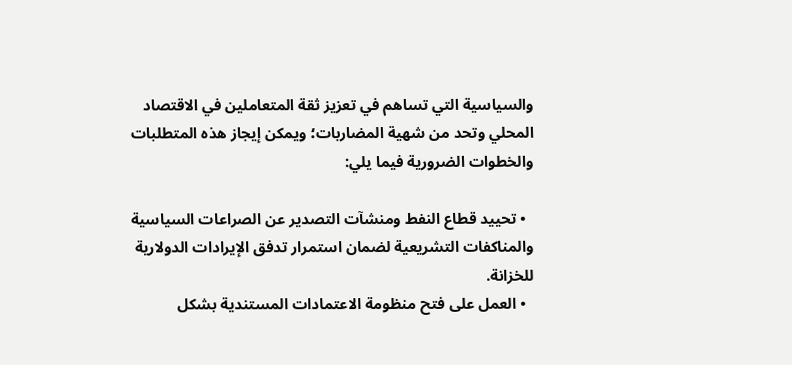والسياسية التي تساهم في تعزيز ثقة المتعاملين في الاقتصاد المحلي وتحد من شهية المضاربات؛ ويمكن إيجاز هذه المتطلبات والخطوات الضرورية فيما يلي:

  • تحييد قطاع النفط ومنشآت التصدير عن الصراعات السياسية والمناكفات التشريعية لضمان استمرار تدفق الإيرادات الدولارية للخزانة.
  • العمل على فتح منظومة الاعتمادات المستندية بشكل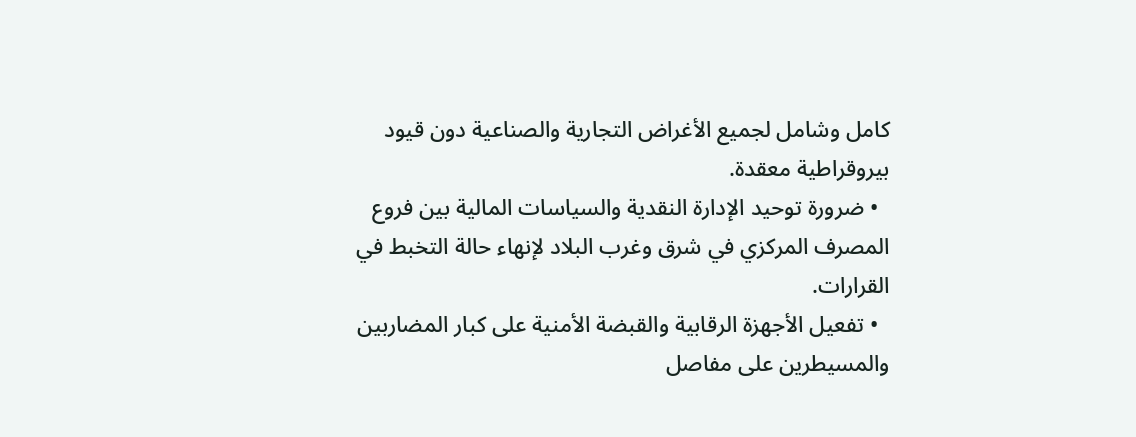كامل وشامل لجميع الأغراض التجارية والصناعية دون قيود بيروقراطية معقدة.
  • ضرورة توحيد الإدارة النقدية والسياسات المالية بين فروع المصرف المركزي في شرق وغرب البلاد لإنهاء حالة التخبط في القرارات.
  • تفعيل الأجهزة الرقابية والقبضة الأمنية على كبار المضاربين والمسيطرين على مفاصل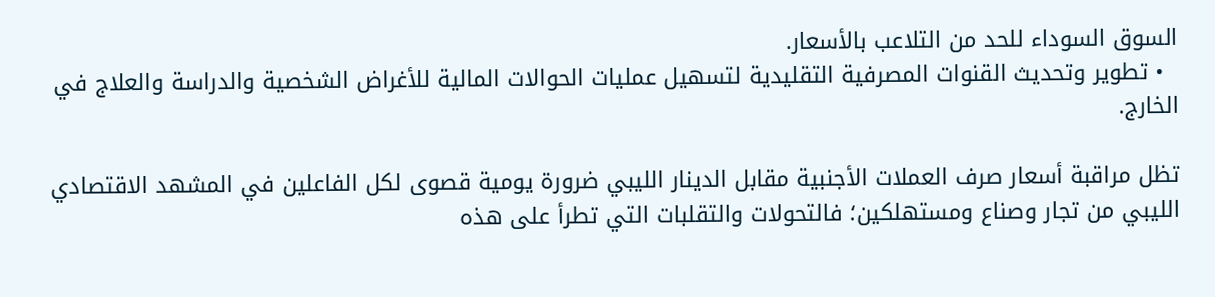السوق السوداء للحد من التلاعب بالأسعار.
  • تطوير وتحديث القنوات المصرفية التقليدية لتسهيل عمليات الحوالات المالية للأغراض الشخصية والدراسة والعلاج في الخارج.

تظل مراقبة أسعار صرف العملات الأجنبية مقابل الدينار الليبي ضرورة يومية قصوى لكل الفاعلين في المشهد الاقتصادي الليبي من تجار وصناع ومستهلكين؛ فالتحولات والتقلبات التي تطرأ على هذه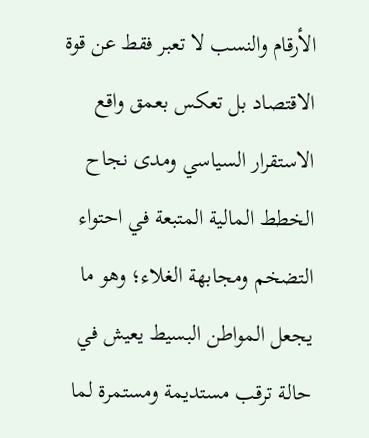الأرقام والنسب لا تعبر فقط عن قوة الاقتصاد بل تعكس بعمق واقع الاستقرار السياسي ومدى نجاح الخطط المالية المتبعة في احتواء التضخم ومجابهة الغلاء؛ وهو ما يجعل المواطن البسيط يعيش في حالة ترقب مستديمة ومستمرة لما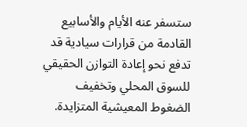ستسفر عنه الأيام والأسابيع القادمة من قرارات سيادية قد تدفع نحو إعادة التوازن الحقيقي للسوق المحلي وتخفيف الضغوط المعيشية المتزايدة.